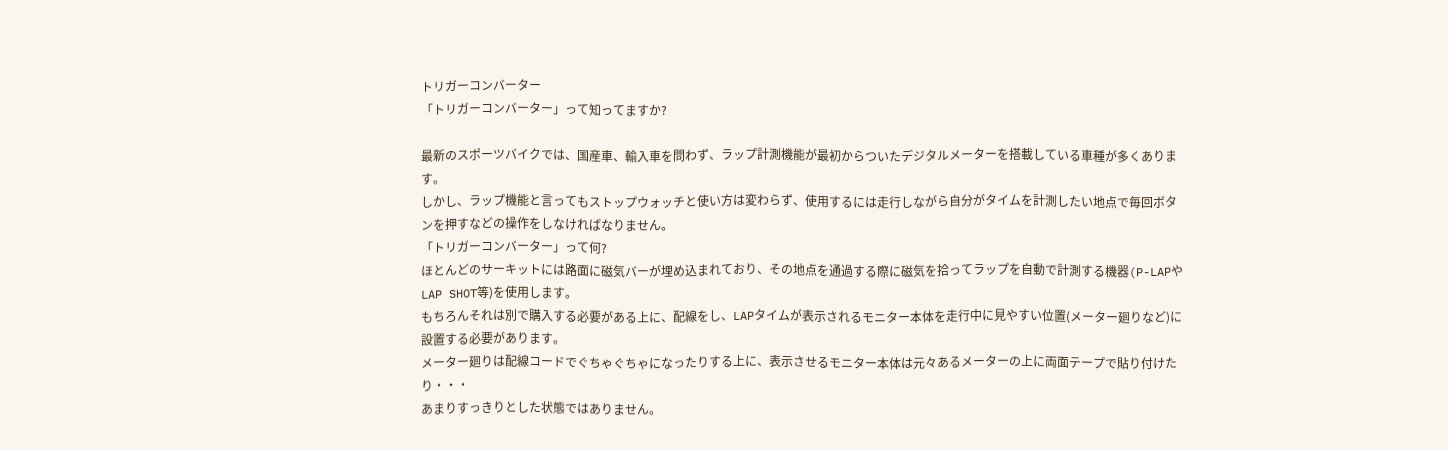トリガーコンバーター
「トリガーコンバーター」って知ってますか?

最新のスポーツバイクでは、国産車、輸入車を問わず、ラップ計測機能が最初からついたデジタルメーターを搭載している車種が多くあります。
しかし、ラップ機能と言ってもストップウォッチと使い方は変わらず、使用するには走行しながら自分がタイムを計測したい地点で毎回ボタンを押すなどの操作をしなければなりません。
「トリガーコンバーター」って何?
ほとんどのサーキットには路面に磁気バーが埋め込まれており、その地点を通過する際に磁気を拾ってラップを自動で計測する機器(P-LAPやLAP SHOT等)を使用します。
もちろんそれは別で購入する必要がある上に、配線をし、LAPタイムが表示されるモニター本体を走行中に見やすい位置(メーター廻りなど)に設置する必要があります。
メーター廻りは配線コードでぐちゃぐちゃになったりする上に、表示させるモニター本体は元々あるメーターの上に両面テープで貼り付けたり・・・
あまりすっきりとした状態ではありません。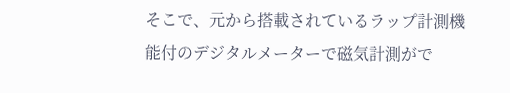そこで、元から搭載されているラップ計測機能付のデジタルメーターで磁気計測がで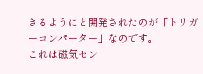きるようにと開発されたのが「トリガーコンパーター」なのです。
これは磁気セン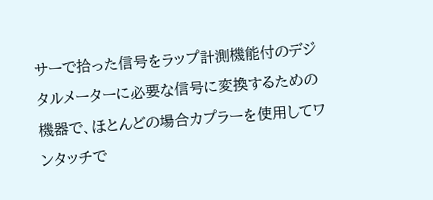サーで拾った信号をラップ計測機能付のデジタルメーターに必要な信号に変換するための機器で、ほとんどの場合カプラーを使用してワンタッチで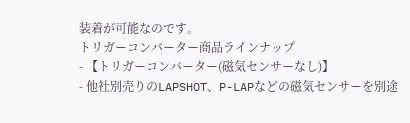装着が可能なのです。
トリガーコンバーター商品ラインナップ
- 【トリガーコンバーター(磁気センサーなし)】
- 他社別売りのLAPSHOT、P-LAPなどの磁気センサーを別途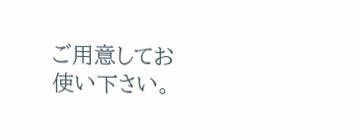ご用意してお使い下さい。